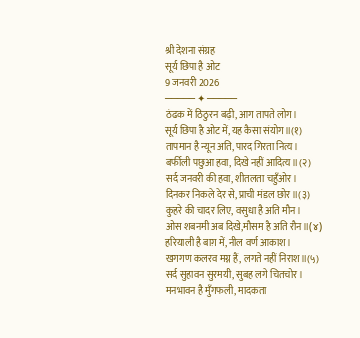श्री देशना संग्रह
सूर्य छिपा है ओट
9 जनवरी 2026
───── ✦ ─────
ठंढक में ठिठुरन बढ़ी, आग तापते लोग।
सूर्य छिपा है ओट में, यह कैसा संयोग॥(१)
तापमान है न्यून अति, पारद गिरता नित्य।
बर्फीली पछुआ हवा, दिखे नहीं आदित्य॥(२)
सर्द जनवरी की हवा, शीतलता चहुँओर।
दिनकर निकले देर से, प्राची मंडल छोर॥(३)
कुहरे की चादर लिए, वसुधा है अति मौन।
ओस शबनमी अब दिखे,मौसम है अति रौन॥(૪)
हरियाली है बाग़ में, नील वर्ण आकाश।
खगगण कलरव मग्न हैं, लगते नहीं निराश॥(५)
सर्द सुहावन सुरमयी, सुबह लगे चितचोर।
मनभावन है मुँगफली, मादकता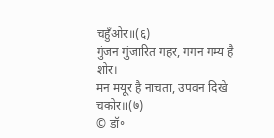चहुँओर॥(६)
गुंजन गुंजारित गहर, गगन गम्य है शोर।
मन मयूर है नाचता, उपवन दिखे चकोर॥(७)
© डॉ॰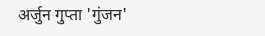अर्जुन गुप्ता 'गुंजन'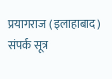प्रयागराज (इलाहाबाद)
संपर्क सूत्र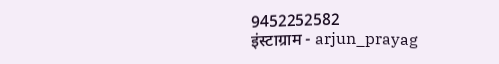9452252582
इंस्टाग्राम - arjun_prayag